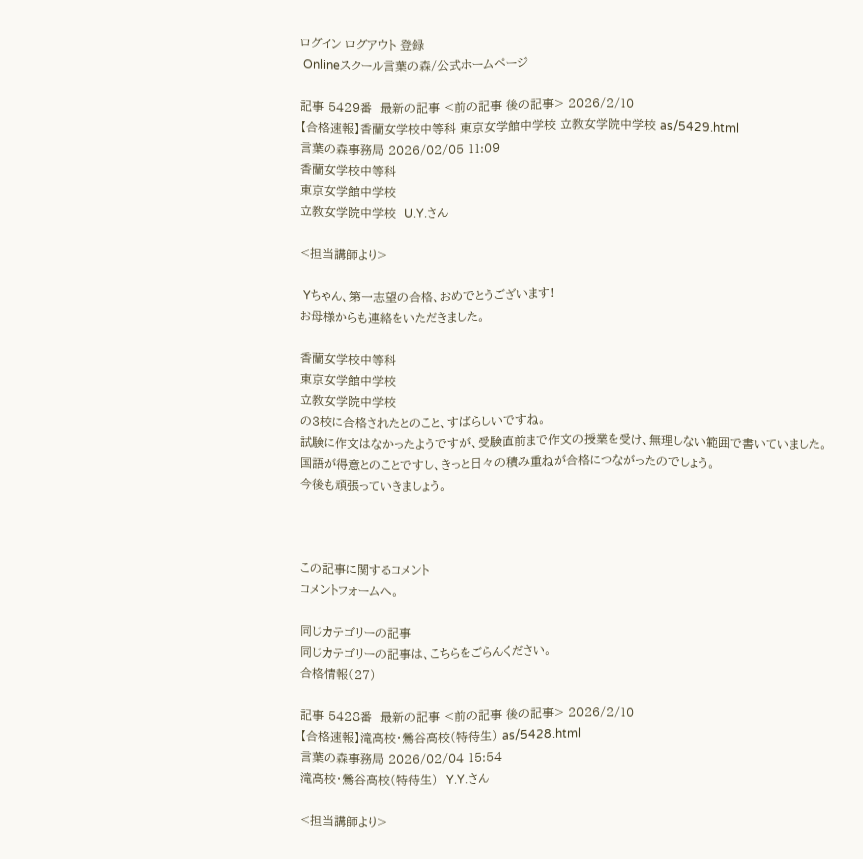ログイン ログアウト 登録
 Onlineスクール言葉の森/公式ホームページ

記事 5429番  最新の記事 <前の記事 後の記事> 2026/2/10
【合格速報】香蘭女学校中等科 東京女学館中学校 立教女学院中学校 as/5429.html
言葉の森事務局 2026/02/05 11:09
香蘭女学校中等科
東京女学館中学校
立教女学院中学校  U.Y.さん

<担当講師より>

 Yちゃん、第一志望の合格、おめでとうございます!
お母様からも連絡をいただきました。

香蘭女学校中等科
東京女学館中学校
立教女学院中学校
の3校に合格されたとのこと、すばらしいですね。
試験に作文はなかったようですが、受験直前まで作文の授業を受け、無理しない範囲で書いていました。
国語が得意とのことですし、きっと日々の積み重ねが合格につながったのでしょう。
今後も頑張っていきましょう。



この記事に関するコメント
コメントフォームへ。

同じカテゴリーの記事
同じカテゴリーの記事は、こちらをごらんください。
合格情報(27)

記事 5428番  最新の記事 <前の記事 後の記事> 2026/2/10
【合格速報】滝高校・鶯谷高校(特待生) as/5428.html
言葉の森事務局 2026/02/04 15:54
滝高校・鶯谷高校(特待生)  Y.Y.さん

<担当講師より>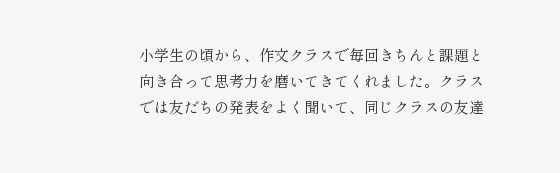小学生の頃から、作文クラスで毎回きちんと課題と向き合って思考力を磨いてきてくれました。クラスでは友だちの発表をよく聞いて、同じクラスの友達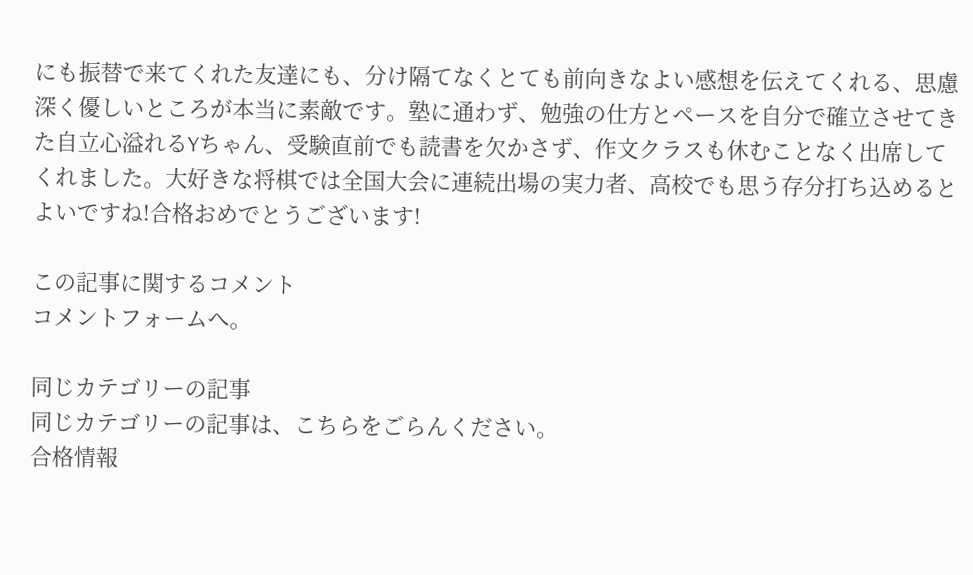にも振替で来てくれた友達にも、分け隔てなくとても前向きなよい感想を伝えてくれる、思慮深く優しいところが本当に素敵です。塾に通わず、勉強の仕方とペースを自分で確立させてきた自立心溢れるYちゃん、受験直前でも読書を欠かさず、作文クラスも休むことなく出席してくれました。大好きな将棋では全国大会に連続出場の実力者、高校でも思う存分打ち込めるとよいですね!合格おめでとうございます!

この記事に関するコメント
コメントフォームへ。

同じカテゴリーの記事
同じカテゴリーの記事は、こちらをごらんください。
合格情報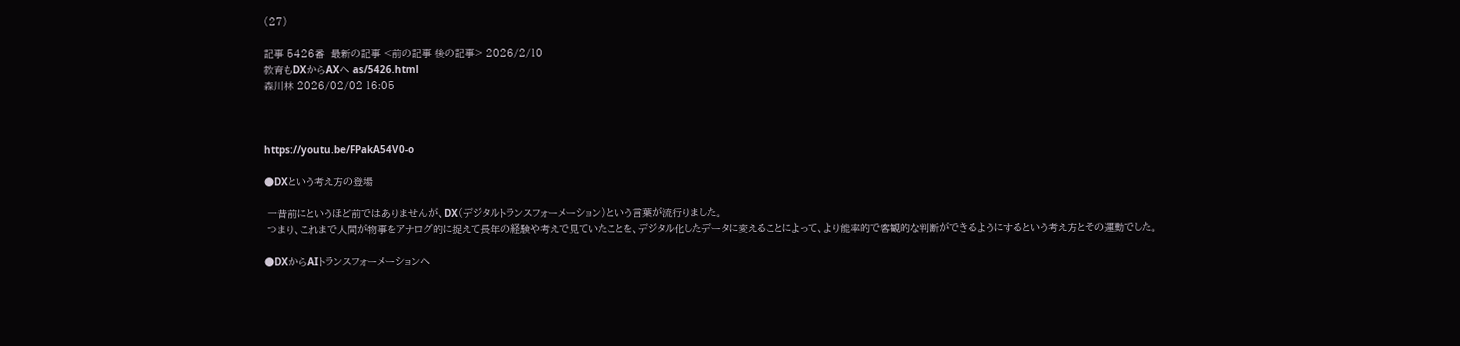(27)

記事 5426番  最新の記事 <前の記事 後の記事> 2026/2/10
教育もDXからAXへ as/5426.html
森川林 2026/02/02 16:05



https://youtu.be/FPakA54V0-o

●DXという考え方の登場

 一昔前にというほど前ではありませんが、DX(デジタルトランスフォーメーション)という言葉が流行りました。
 つまり、これまで人間が物事をアナログ的に捉えて長年の経験や考えで見ていたことを、デジタル化したデータに変えることによって、より能率的で客観的な判断ができるようにするという考え方とその運動でした。

●DXからAIトランスフォーメーションへ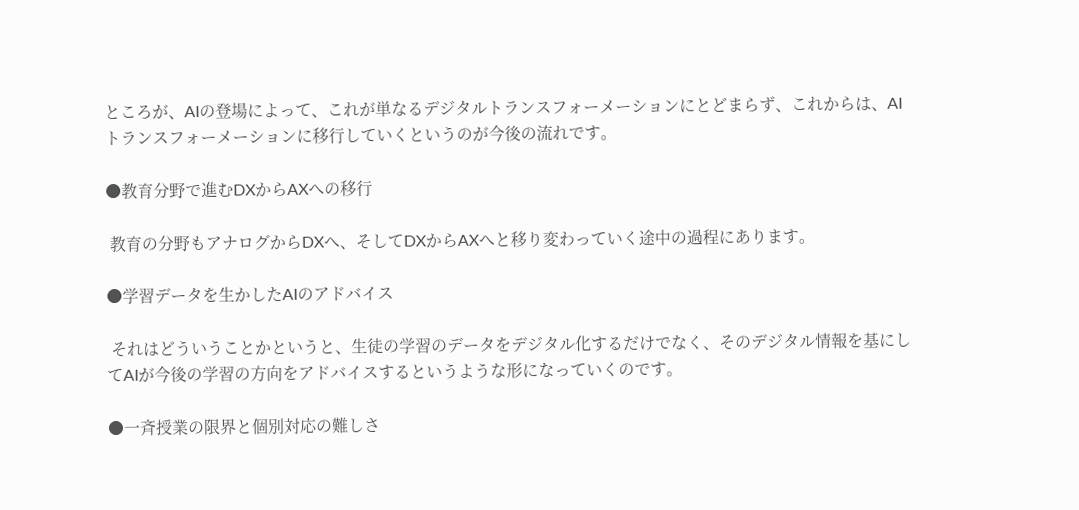ところが、AIの登場によって、これが単なるデジタルトランスフォーメーションにとどまらず、これからは、AIトランスフォーメーションに移行していくというのが今後の流れです。

●教育分野で進むDXからAXへの移行

 教育の分野もアナログからDXへ、そしてDXからAXへと移り変わっていく途中の過程にあります。

●学習データを生かしたAIのアドバイス

 それはどういうことかというと、生徒の学習のデータをデジタル化するだけでなく、そのデジタル情報を基にしてAIが今後の学習の方向をアドバイスするというような形になっていくのです。

●一斉授業の限界と個別対応の難しさ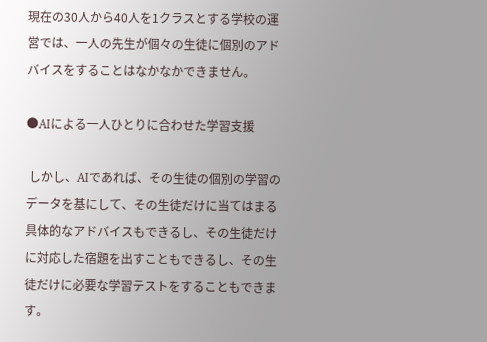現在の30人から40人を1クラスとする学校の運営では、一人の先生が個々の生徒に個別のアドバイスをすることはなかなかできません。

●AIによる一人ひとりに合わせた学習支援

 しかし、AIであれば、その生徒の個別の学習のデータを基にして、その生徒だけに当てはまる具体的なアドバイスもできるし、その生徒だけに対応した宿題を出すこともできるし、その生徒だけに必要な学習テストをすることもできます。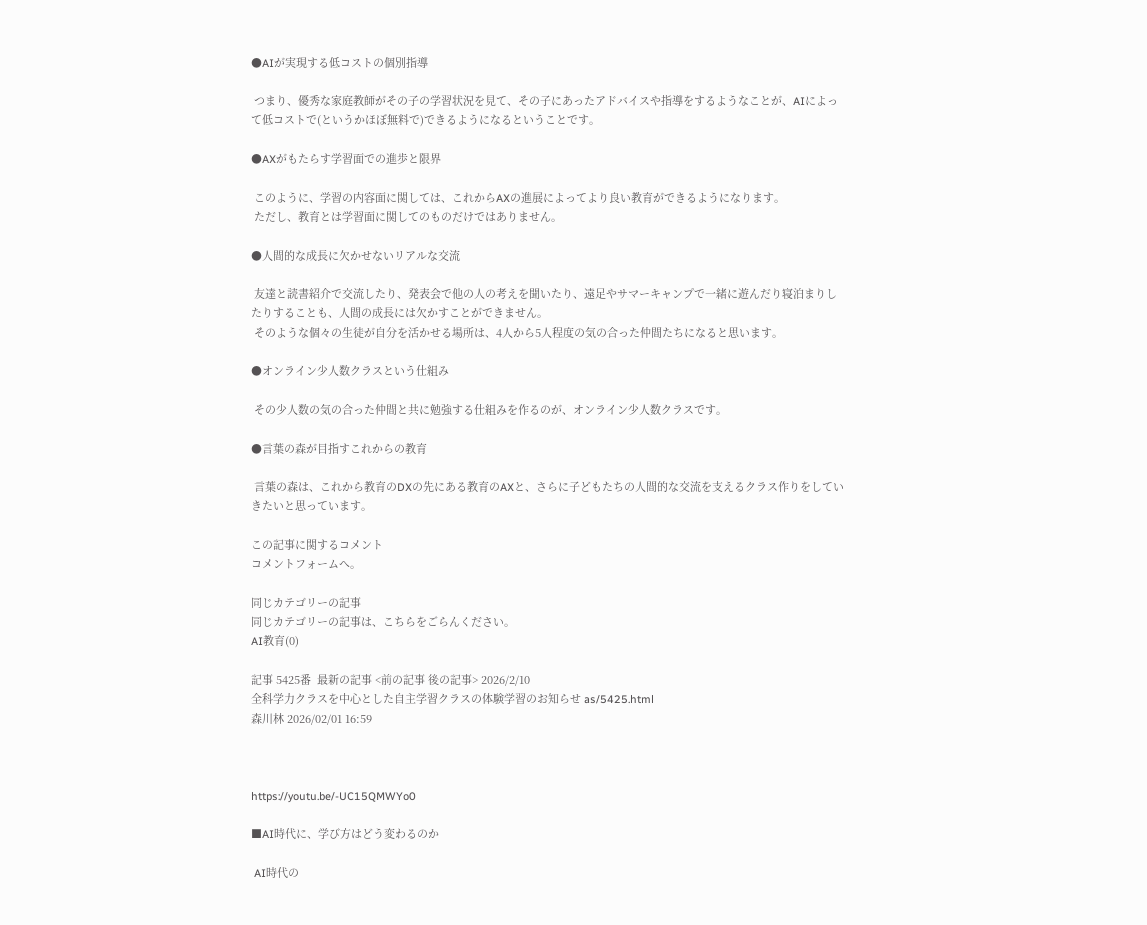●AIが実現する低コストの個別指導

 つまり、優秀な家庭教師がその子の学習状況を見て、その子にあったアドバイスや指導をするようなことが、AIによって低コストで(というかほぼ無料で)できるようになるということです。

●AXがもたらす学習面での進歩と限界

 このように、学習の内容面に関しては、これからAXの進展によってより良い教育ができるようになります。
 ただし、教育とは学習面に関してのものだけではありません。

●人間的な成長に欠かせないリアルな交流

 友達と読書紹介で交流したり、発表会で他の人の考えを聞いたり、遠足やサマーキャンプで一緒に遊んだり寝泊まりしたりすることも、人間の成長には欠かすことができません。
 そのような個々の生徒が自分を活かせる場所は、4人から5人程度の気の合った仲間たちになると思います。

●オンライン少人数クラスという仕組み

 その少人数の気の合った仲間と共に勉強する仕組みを作るのが、オンライン少人数クラスです。

●言葉の森が目指すこれからの教育

 言葉の森は、これから教育のDXの先にある教育のAXと、さらに子どもたちの人間的な交流を支えるクラス作りをしていきたいと思っています。

この記事に関するコメント
コメントフォームへ。

同じカテゴリーの記事
同じカテゴリーの記事は、こちらをごらんください。
AI教育(0)

記事 5425番  最新の記事 <前の記事 後の記事> 2026/2/10
全科学力クラスを中心とした自主学習クラスの体験学習のお知らせ as/5425.html
森川林 2026/02/01 16:59



https://youtu.be/-UC15QMWYo0

■AI時代に、学び方はどう変わるのか

 AI時代の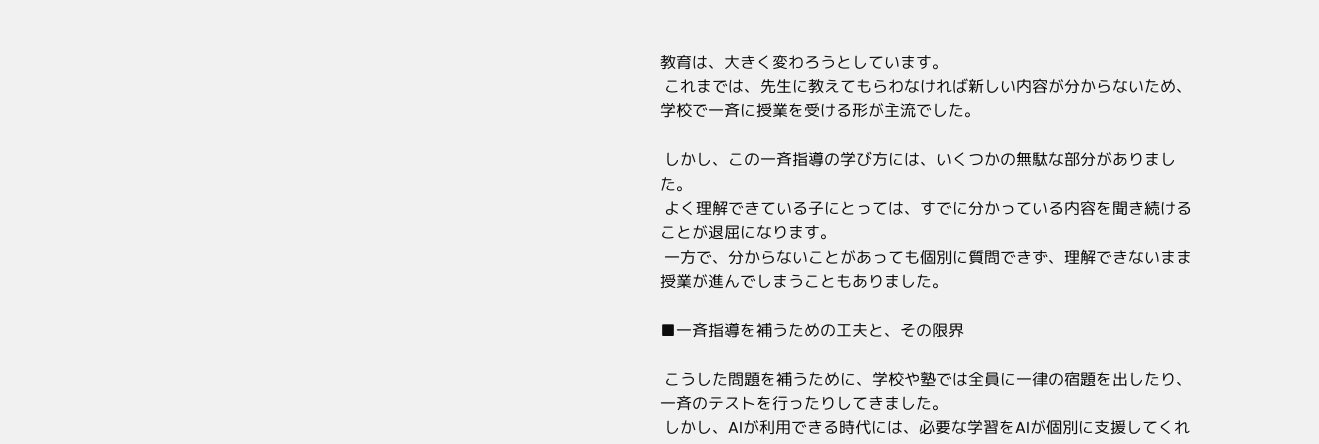教育は、大きく変わろうとしています。
 これまでは、先生に教えてもらわなければ新しい内容が分からないため、学校で一斉に授業を受ける形が主流でした。

 しかし、この一斉指導の学び方には、いくつかの無駄な部分がありました。
 よく理解できている子にとっては、すでに分かっている内容を聞き続けることが退屈になります。
 一方で、分からないことがあっても個別に質問できず、理解できないまま授業が進んでしまうこともありました。

■一斉指導を補うための工夫と、その限界

 こうした問題を補うために、学校や塾では全員に一律の宿題を出したり、一斉のテストを行ったりしてきました。
 しかし、AIが利用できる時代には、必要な学習をAIが個別に支援してくれ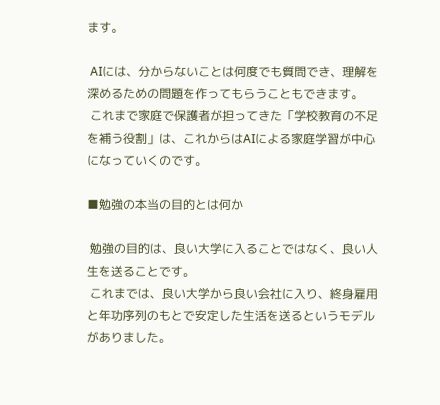ます。

 AIには、分からないことは何度でも質問でき、理解を深めるための問題を作ってもらうこともできます。
 これまで家庭で保護者が担ってきた「学校教育の不足を補う役割」は、これからはAIによる家庭学習が中心になっていくのです。

■勉強の本当の目的とは何か

 勉強の目的は、良い大学に入ることではなく、良い人生を送ることです。
 これまでは、良い大学から良い会社に入り、終身雇用と年功序列のもとで安定した生活を送るというモデルがありました。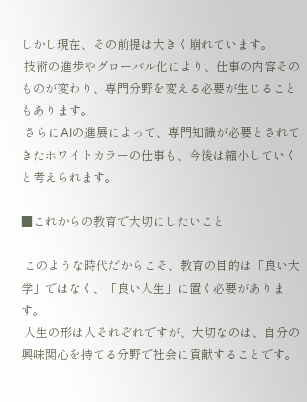しかし現在、その前提は大きく崩れています。
 技術の進歩やグローバル化により、仕事の内容そのものが変わり、専門分野を変える必要が生じることもあります。
 さらにAIの進展によって、専門知識が必要とされてきたホワイトカラーの仕事も、今後は縮小していくと考えられます。

■これからの教育で大切にしたいこと

 このような時代だからこそ、教育の目的は「良い大学」ではなく、「良い人生」に置く必要があります。
 人生の形は人それぞれですが、大切なのは、自分の興味関心を持てる分野で社会に貢献することです。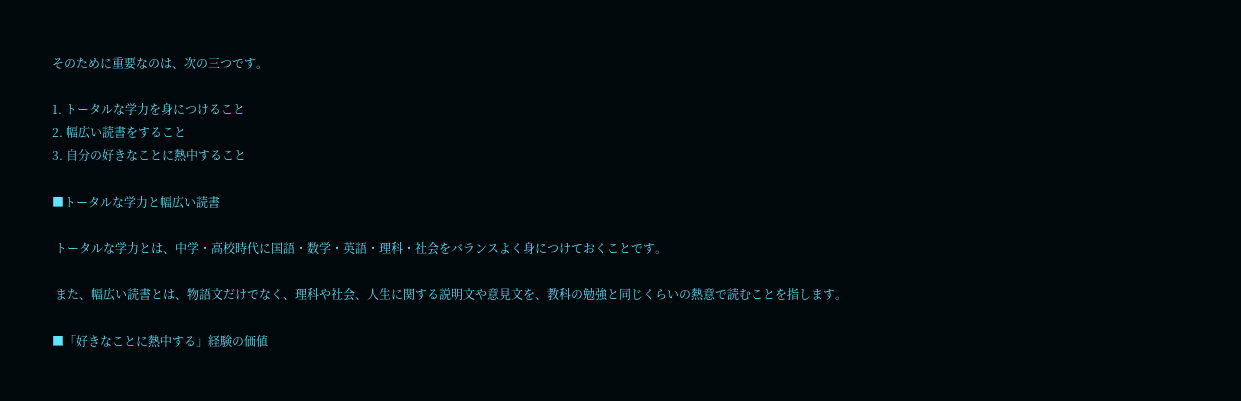そのために重要なのは、次の三つです。

1. トータルな学力を身につけること
2. 幅広い読書をすること
3. 自分の好きなことに熱中すること

■トータルな学力と幅広い読書

 トータルな学力とは、中学・高校時代に国語・数学・英語・理科・社会をバランスよく身につけておくことです。

 また、幅広い読書とは、物語文だけでなく、理科や社会、人生に関する説明文や意見文を、教科の勉強と同じくらいの熱意で読むことを指します。

■「好きなことに熱中する」経験の価値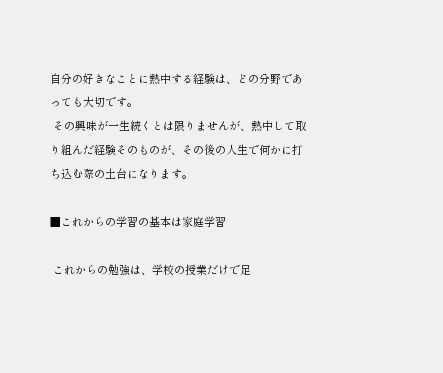自分の好きなことに熱中する経験は、どの分野であっても大切です。
 その興味が一生続くとは限りませんが、熱中して取り組んだ経験そのものが、その後の人生で何かに打ち込む際の土台になります。

■これからの学習の基本は家庭学習

 これからの勉強は、学校の授業だけで足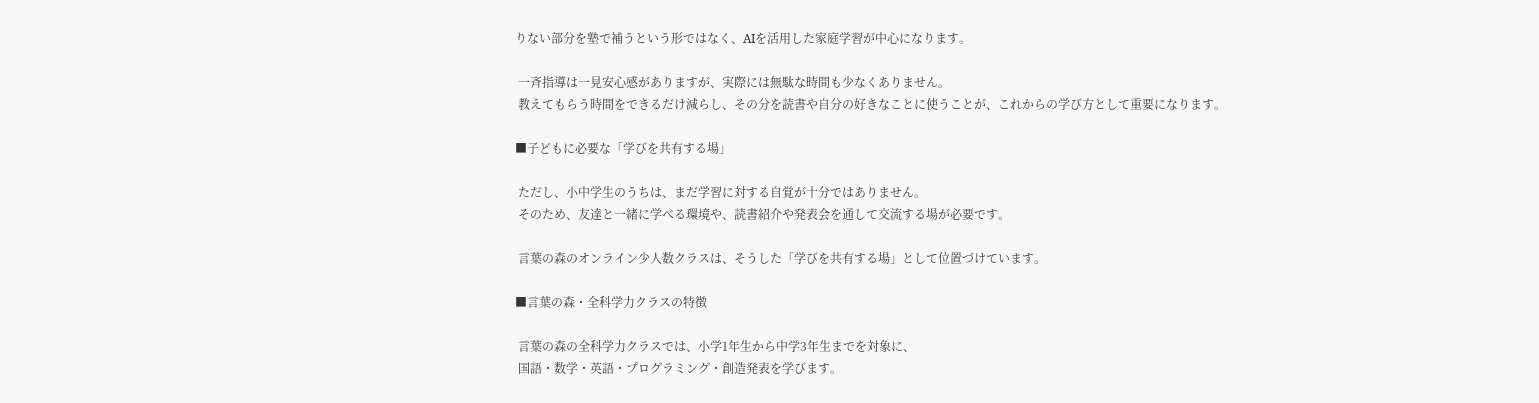りない部分を塾で補うという形ではなく、AIを活用した家庭学習が中心になります。

 一斉指導は一見安心感がありますが、実際には無駄な時間も少なくありません。
 教えてもらう時間をできるだけ減らし、その分を読書や自分の好きなことに使うことが、これからの学び方として重要になります。

■子どもに必要な「学びを共有する場」

 ただし、小中学生のうちは、まだ学習に対する自覚が十分ではありません。
 そのため、友達と一緒に学べる環境や、読書紹介や発表会を通して交流する場が必要です。

 言葉の森のオンライン少人数クラスは、そうした「学びを共有する場」として位置づけています。

■言葉の森・全科学力クラスの特徴

 言葉の森の全科学力クラスでは、小学1年生から中学3年生までを対象に、
 国語・数学・英語・プログラミング・創造発表を学びます。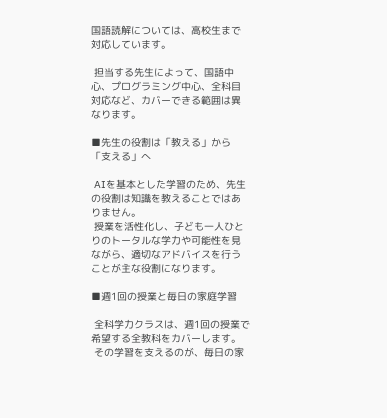国語読解については、高校生まで対応しています。

 担当する先生によって、国語中心、プログラミング中心、全科目対応など、カバーできる範囲は異なります。

■先生の役割は「教える」から「支える」へ

 AIを基本とした学習のため、先生の役割は知識を教えることではありません。
 授業を活性化し、子ども一人ひとりのトータルな学力や可能性を見ながら、適切なアドバイスを行うことが主な役割になります。

■週1回の授業と毎日の家庭学習

 全科学力クラスは、週1回の授業で希望する全教科をカバーします。
 その学習を支えるのが、毎日の家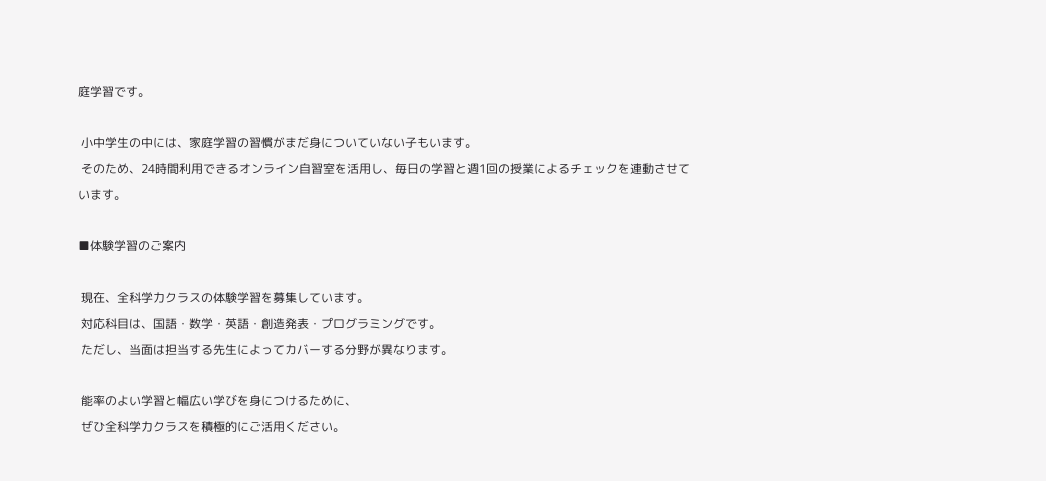庭学習です。

 小中学生の中には、家庭学習の習慣がまだ身についていない子もいます。
 そのため、24時間利用できるオンライン自習室を活用し、毎日の学習と週1回の授業によるチェックを連動させています。

■体験学習のご案内

 現在、全科学力クラスの体験学習を募集しています。
 対応科目は、国語・数学・英語・創造発表・プログラミングです。
 ただし、当面は担当する先生によってカバーする分野が異なります。

 能率のよい学習と幅広い学びを身につけるために、
 ぜひ全科学力クラスを積極的にご活用ください。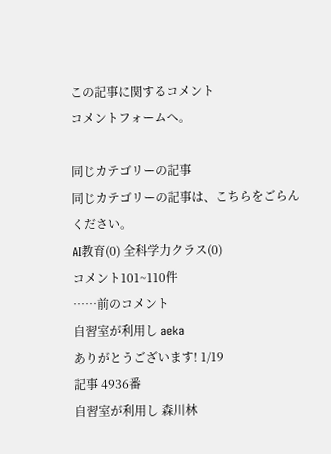この記事に関するコメント
コメントフォームへ。

同じカテゴリーの記事
同じカテゴリーの記事は、こちらをごらんください。
AI教育(0) 全科学力クラス(0)
コメント101~110件
……前のコメント
自習室が利用し aeka
ありがとうございます! 1/19
記事 4936番
自習室が利用し 森川林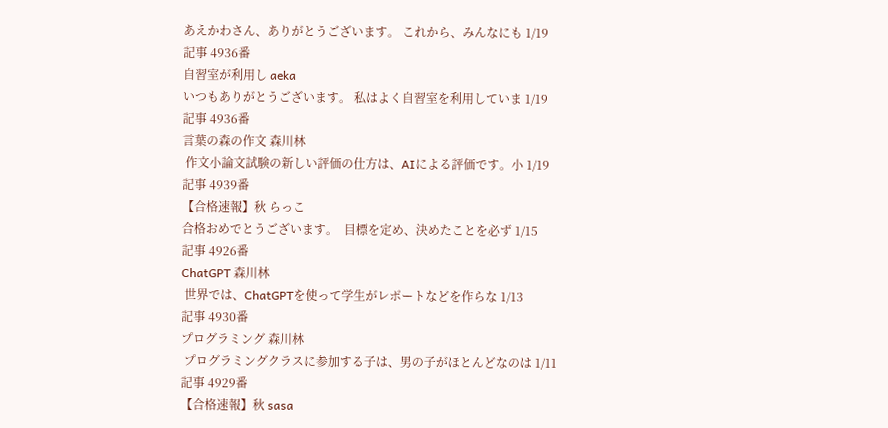あえかわさん、ありがとうございます。 これから、みんなにも 1/19
記事 4936番
自習室が利用し aeka
いつもありがとうございます。 私はよく自習室を利用していま 1/19
記事 4936番
言葉の森の作文 森川林
 作文小論文試験の新しい評価の仕方は、AIによる評価です。小 1/19
記事 4939番
【合格速報】秋 らっこ
合格おめでとうございます。  目標を定め、決めたことを必ず 1/15
記事 4926番
ChatGPT 森川林
 世界では、ChatGPTを使って学生がレポートなどを作らな 1/13
記事 4930番
プログラミング 森川林
 プログラミングクラスに参加する子は、男の子がほとんどなのは 1/11
記事 4929番
【合格速報】秋 sasa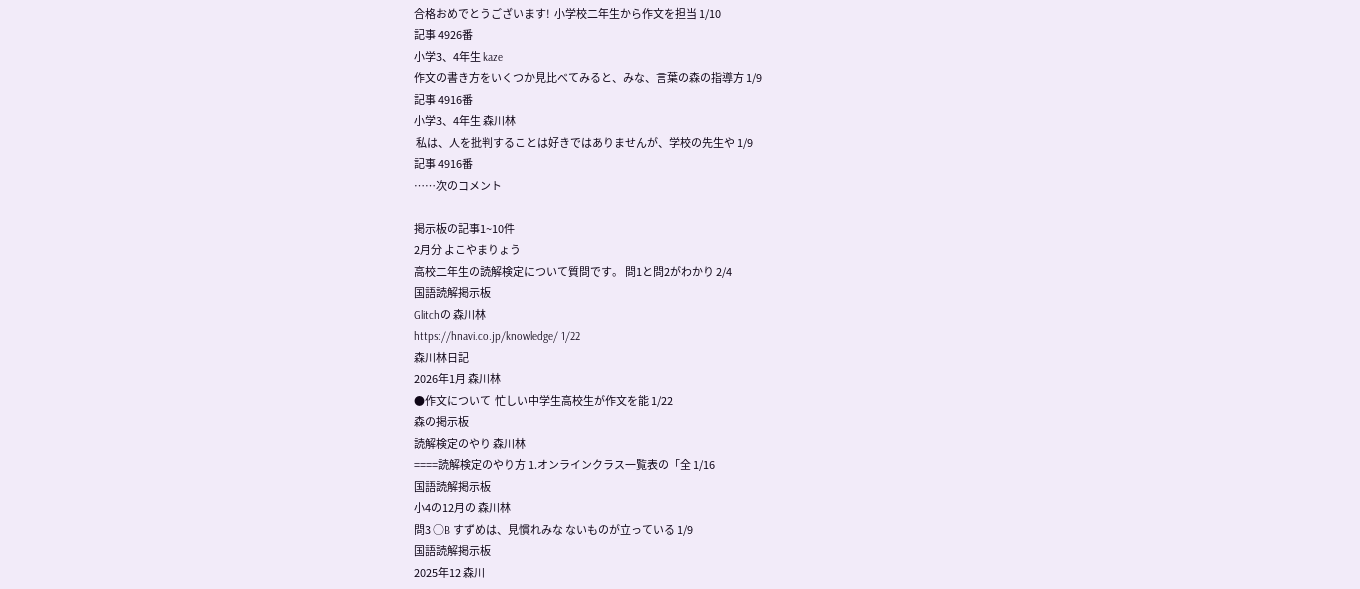合格おめでとうございます!  小学校二年生から作文を担当 1/10
記事 4926番
小学3、4年生 kaze
作文の書き方をいくつか見比べてみると、みな、言葉の森の指導方 1/9
記事 4916番
小学3、4年生 森川林
 私は、人を批判することは好きではありませんが、学校の先生や 1/9
記事 4916番
……次のコメント

掲示板の記事1~10件
2月分 よこやまりょう
高校二年生の読解検定について質問です。 問1と問2がわかり 2/4
国語読解掲示板
Glitchの 森川林
https://hnavi.co.jp/knowledge/ 1/22
森川林日記
2026年1月 森川林
●作文について  忙しい中学生高校生が作文を能 1/22
森の掲示板
読解検定のやり 森川林
====読解検定のやり方 1.オンラインクラス一覧表の「全 1/16
国語読解掲示板
小4の12月の 森川林
問3 ○B すずめは、見慣れみな ないものが立っている 1/9
国語読解掲示板
2025年12 森川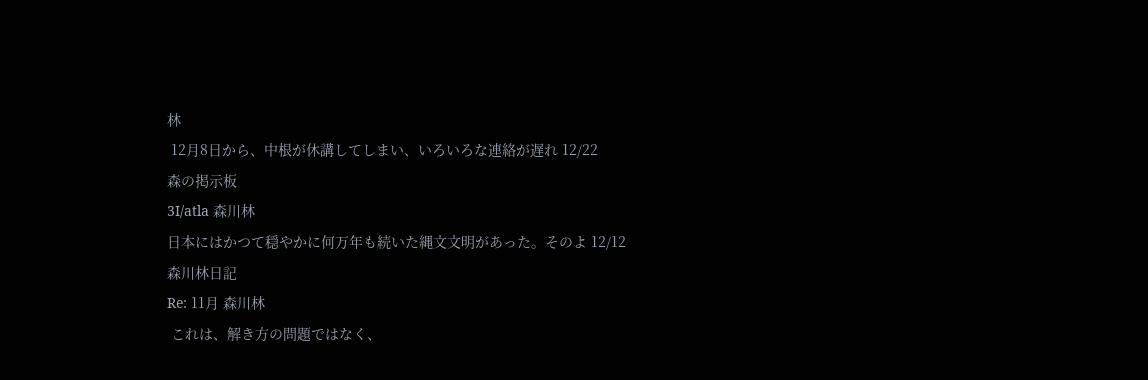林
 12月8日から、中根が休講してしまい、いろいろな連絡が遅れ 12/22
森の掲示板
3I/atla 森川林
日本にはかつて穏やかに何万年も続いた縄文文明があった。そのよ 12/12
森川林日記
Re: 11月 森川林
 これは、解き方の問題ではなく、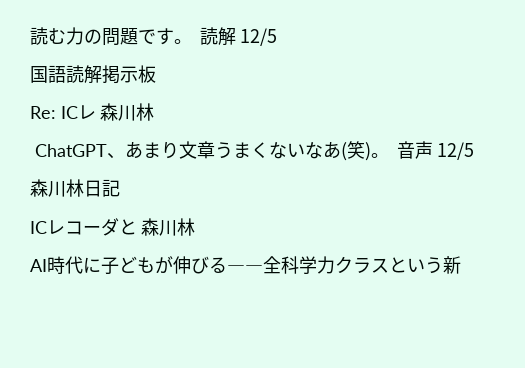読む力の問題です。  読解 12/5
国語読解掲示板
Re: ICレ 森川林
 ChatGPT、あまり文章うまくないなあ(笑)。  音声 12/5
森川林日記
ICレコーダと 森川林
AI時代に子どもが伸びる――全科学力クラスという新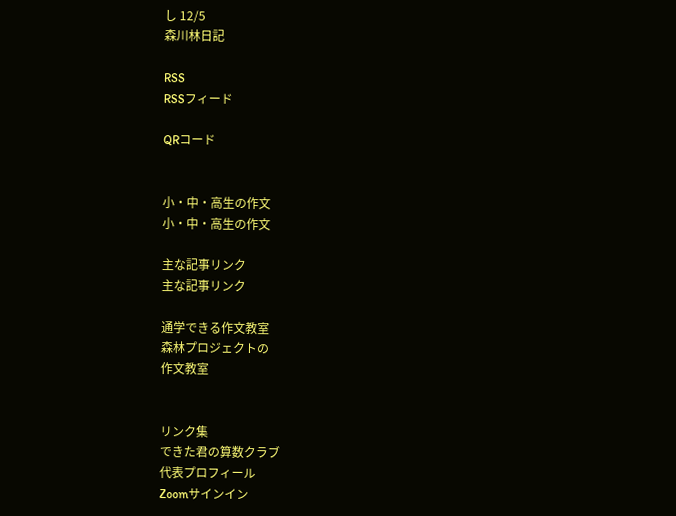し 12/5
森川林日記

RSS
RSSフィード

QRコード


小・中・高生の作文
小・中・高生の作文

主な記事リンク
主な記事リンク

通学できる作文教室
森林プロジェクトの
作文教室


リンク集
できた君の算数クラブ
代表プロフィール
Zoomサインイン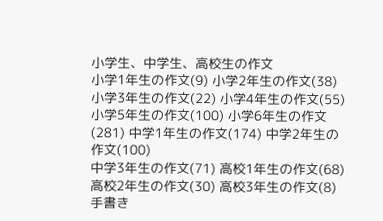小学生、中学生、高校生の作文
小学1年生の作文(9) 小学2年生の作文(38) 小学3年生の作文(22) 小学4年生の作文(55)
小学5年生の作文(100) 小学6年生の作文(281) 中学1年生の作文(174) 中学2年生の作文(100)
中学3年生の作文(71) 高校1年生の作文(68) 高校2年生の作文(30) 高校3年生の作文(8)
手書き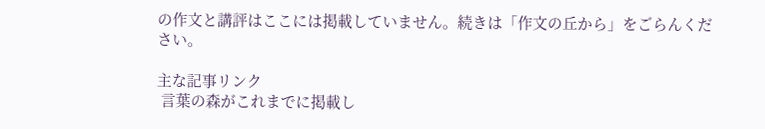の作文と講評はここには掲載していません。続きは「作文の丘から」をごらんください。

主な記事リンク
 言葉の森がこれまでに掲載し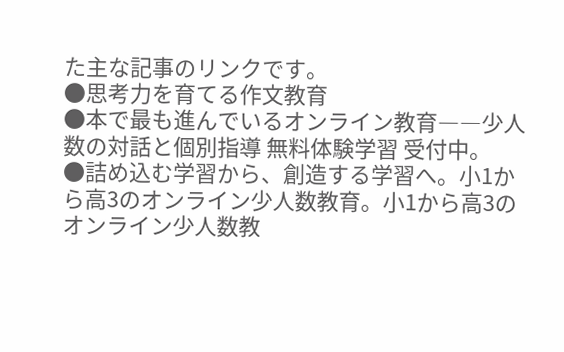た主な記事のリンクです。
●思考力を育てる作文教育
●本で最も進んでいるオンライン教育――少人数の対話と個別指導 無料体験学習 受付中。
●詰め込む学習から、創造する学習へ。小1から高3のオンライン少人数教育。小1から高3のオンライン少人数教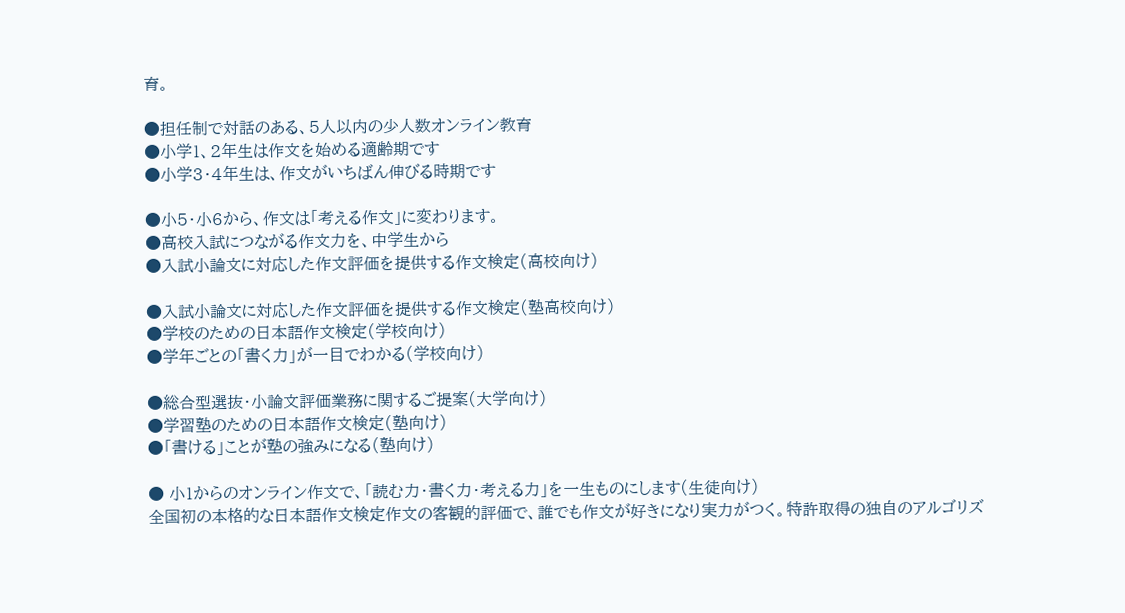育。

●担任制で対話のある、5人以内の少人数オンライン教育
●小学1、2年生は作文を始める適齢期です
●小学3・4年生は、作文がいちばん伸びる時期です

●小5・小6から、作文は「考える作文」に変わります。
●高校入試につながる作文力を、中学生から
●入試小論文に対応した作文評価を提供する作文検定(高校向け)

●入試小論文に対応した作文評価を提供する作文検定(塾高校向け)
●学校のための日本語作文検定(学校向け)
●学年ごとの「書く力」が一目でわかる(学校向け)

●総合型選抜・小論文評価業務に関するご提案(大学向け)
●学習塾のための日本語作文検定(塾向け)
●「書ける」ことが塾の強みになる(塾向け)

● 小1からのオンライン作文で、「読む力・書く力・考える力」を一生ものにします(生徒向け)
全国初の本格的な日本語作文検定作文の客観的評価で、誰でも作文が好きになり実力がつく。特許取得の独自のアルゴリズ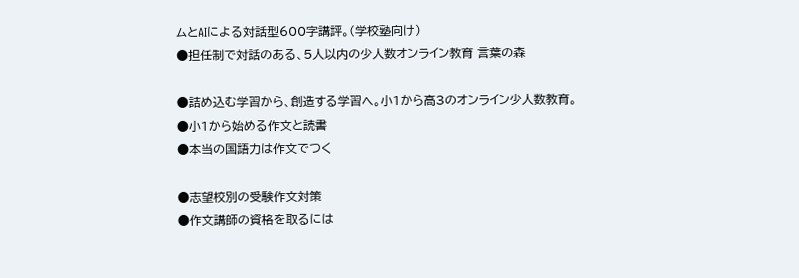ムとAIによる対話型600字講評。(学校塾向け)
●担任制で対話のある、5人以内の少人数オンライン教育 言葉の森

●詰め込む学習から、創造する学習へ。小1から高3のオンライン少人数教育。
●小1から始める作文と読書
●本当の国語力は作文でつく

●志望校別の受験作文対策
●作文講師の資格を取るには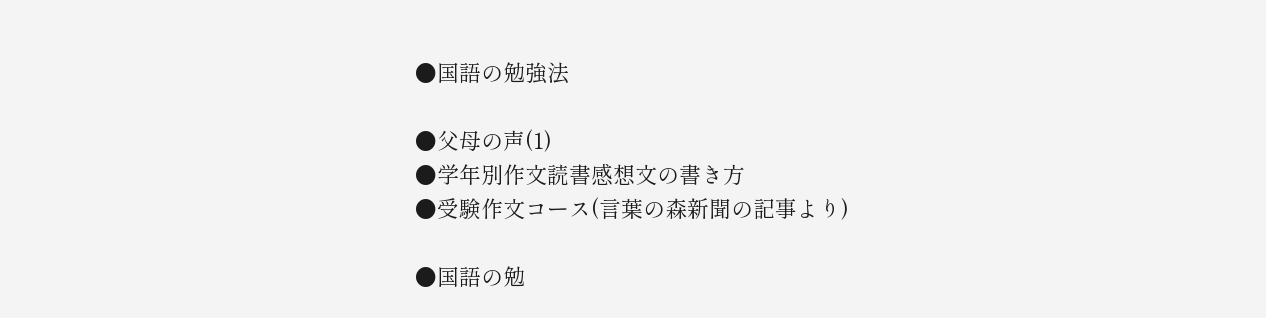●国語の勉強法

●父母の声(1)
●学年別作文読書感想文の書き方
●受験作文コース(言葉の森新聞の記事より)

●国語の勉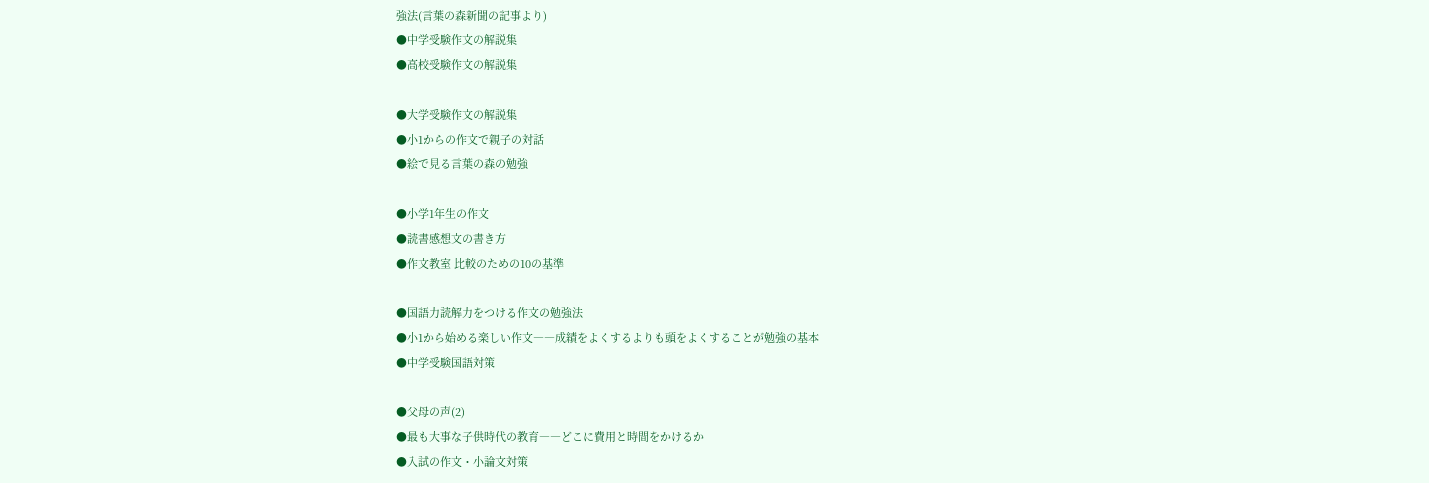強法(言葉の森新聞の記事より)
●中学受験作文の解説集
●高校受験作文の解説集

●大学受験作文の解説集
●小1からの作文で親子の対話
●絵で見る言葉の森の勉強

●小学1年生の作文
●読書感想文の書き方
●作文教室 比較のための10の基準

●国語力読解力をつける作文の勉強法
●小1から始める楽しい作文――成績をよくするよりも頭をよくすることが勉強の基本
●中学受験国語対策

●父母の声(2)
●最も大事な子供時代の教育――どこに費用と時間をかけるか
●入試の作文・小論文対策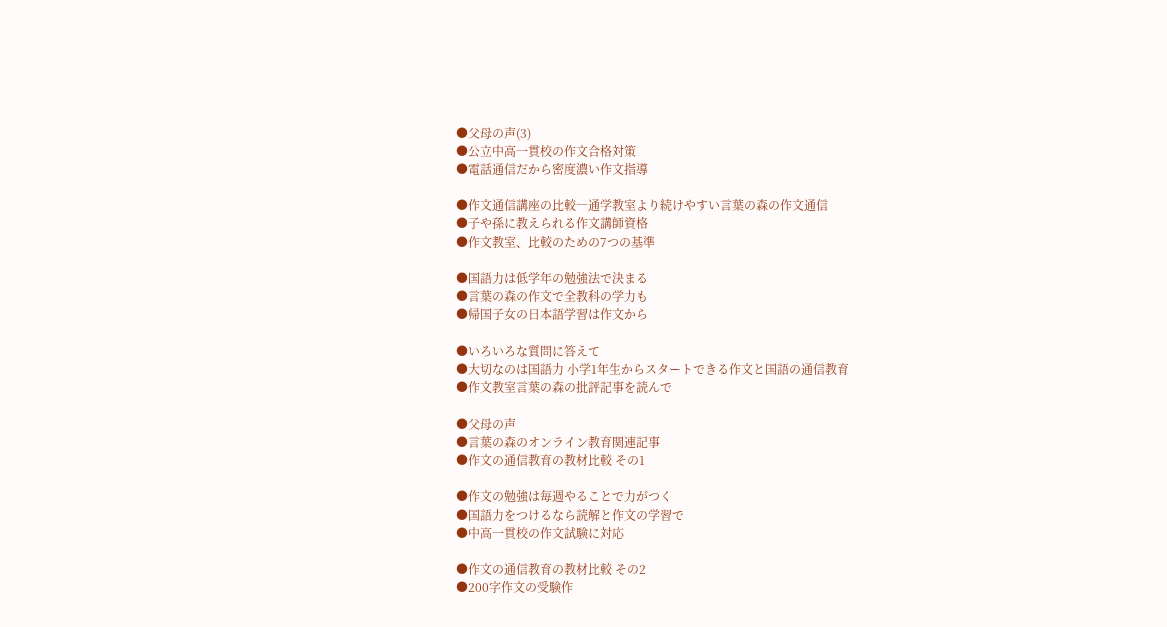●父母の声(3)
●公立中高一貫校の作文合格対策
●電話通信だから密度濃い作文指導

●作文通信講座の比較―通学教室より続けやすい言葉の森の作文通信
●子や孫に教えられる作文講師資格
●作文教室、比較のための7つの基準

●国語力は低学年の勉強法で決まる
●言葉の森の作文で全教科の学力も
●帰国子女の日本語学習は作文から

●いろいろな質問に答えて
●大切なのは国語力 小学1年生からスタートできる作文と国語の通信教育
●作文教室言葉の森の批評記事を読んで

●父母の声
●言葉の森のオンライン教育関連記事
●作文の通信教育の教材比較 その1

●作文の勉強は毎週やることで力がつく
●国語力をつけるなら読解と作文の学習で
●中高一貫校の作文試験に対応

●作文の通信教育の教材比較 その2
●200字作文の受験作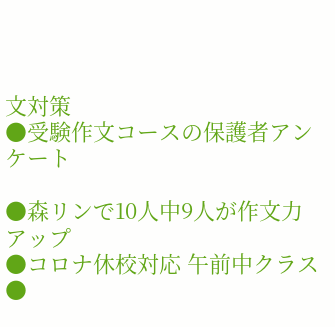文対策
●受験作文コースの保護者アンケート

●森リンで10人中9人が作文力アップ
●コロナ休校対応 午前中クラス
●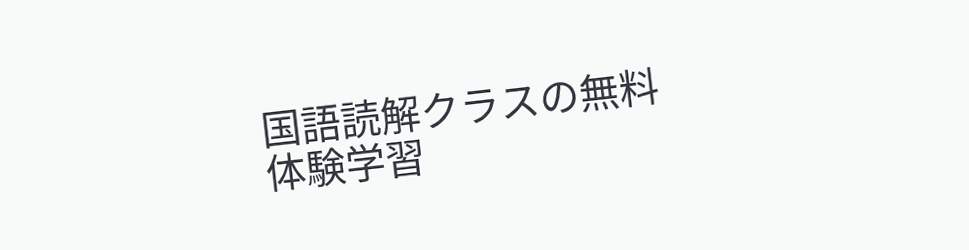国語読解クラスの無料体験学習